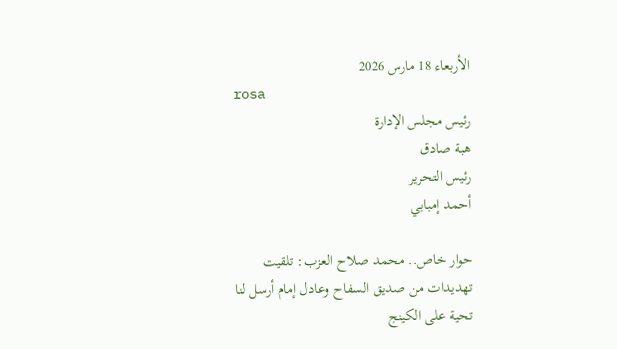الأربعاء 18 مارس 2026
rosa
رئيس مجلس الإدارة
هبة صادق
رئيس التحرير
أحمد إمبابي

حوار خاص.. محمد صلاح العزب: تلقيت تهديدات من صديق السفاح وعادل إمام أرسل لنا تحية على الكينج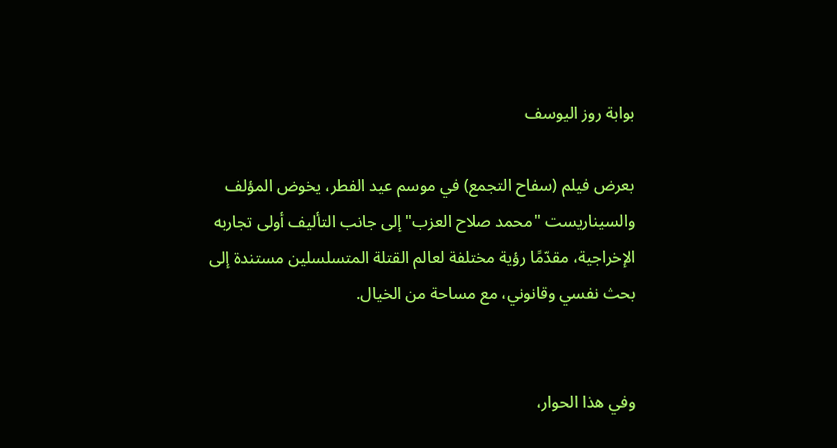بوابة روز اليوسف

بعرض فيلم (سفاح التجمع) في موسم عيد الفطر، يخوض المؤلف والسيناريست "محمد صلاح العزب" إلى جانب التأليف أولى تجاربه الإخراجية، مقدّمًا رؤية مختلفة لعالم القتلة المتسلسلين مستندة إلى بحث نفسي وقانوني، مع مساحة من الخيال.


وفي هذا الحوار،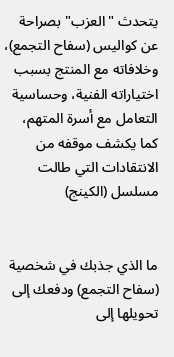يتحدث "العزب" بصراحة عن كواليس (سفاح التجمع)، وخلافاته مع المنتج بسبب اختياراته الفنية، وحساسية التعامل مع أسرة المتهم، كما يكشف موقفه من الانتقادات التي طالت مسلسل (الكينج)


ما الذي جذبك في شخصية (سفاح التجمع) ودفعك إلى تحويلها إلى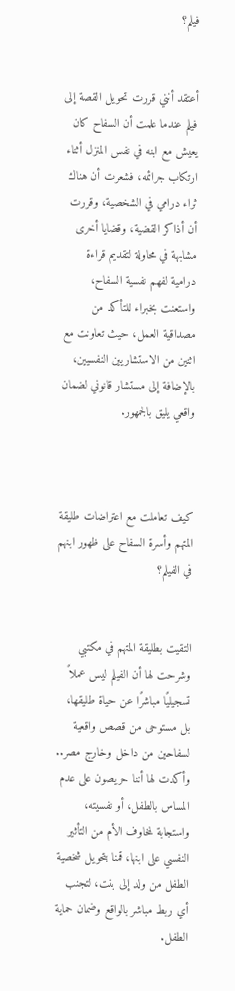فيلم؟


أعتقد أنني قررت تحويل القصة إلى فيلم عندما علمت أن السفاح كان يعيش مع ابنه في نفس المنزل أثناء ارتكاب جرائمه، فشعرت أن هناك ثراء درامي في الشخصية، وقررت أن أذاكر القضية، وقضايا أخرى مشابهة في محاولة لتقديم قراءة درامية لفهم نفسية السفاح، واستعنت بخبراء للتأكد من مصداقية العمل، حيث تعاونت مع اثنين من الاستشاريين النفسيين، بالإضافة إلى مستشار قانوني لضمان واقعي يليق بالجمهور.



كيف تعاملت مع اعتراضات طليقة المتهم وأسرة السفاح على ظهور ابنهم في الفيلم؟


التقيت بطليقة المتهم في مكتبي وشرحت لها أن الفيلم ليس عملاً تسجيليًا مباشرًا عن حياة طليقها، بل مستوحى من قصص واقعية لسفاحين من داخل وخارج مصر.. وأكدت لها أننا حريصون على عدم المساس بالطفل، أو نفسيته، واستجابة لمخاوف الأم من التأثير النفسي على ابنها، قمنا بتحويل شخصية الطفل من ولد إلى بنت، لتجنب أي ربط مباشر بالواقع وضمان حماية الطفل.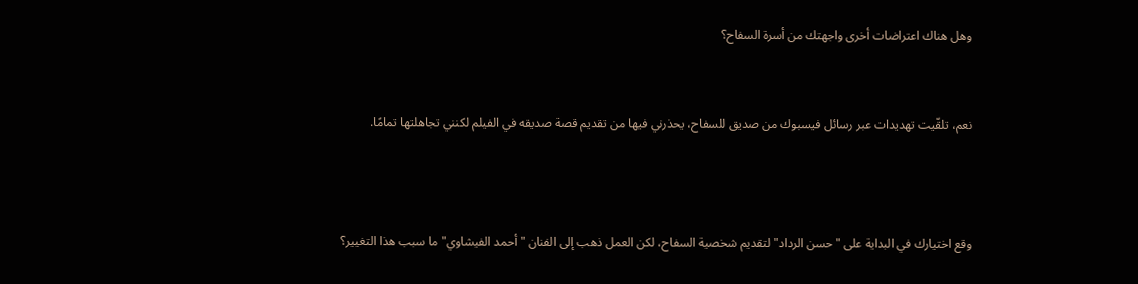وهل هناك اعتراضات أخرى واجهتك من أسرة السفاح؟


نعم، تلقّيت تهديدات عبر رسائل فيسبوك من صديق للسفاح، يحذرني فيها من تقديم قصة صديقه في الفيلم لكنني تجاهلتها تمامًا.



وقع اختيارك في البداية على "حسن الرداد" لتقديم شخصية السفاح، لكن العمل ذهب إلى الفنان "أحمد الفيشاوي" ما سبب هذا التغيير؟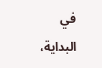في البداية،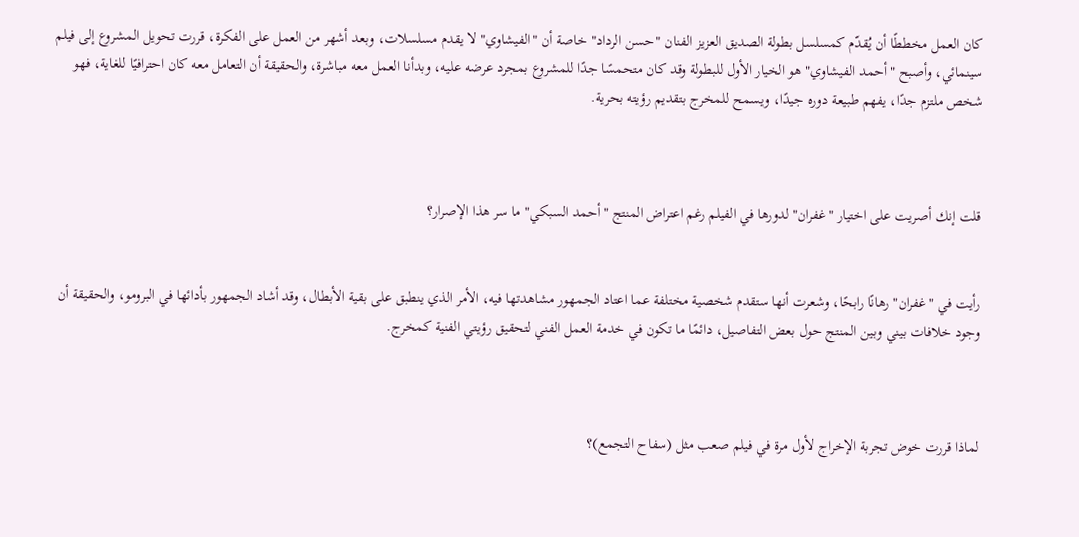كان العمل مخططًا أن يُقدّم كمسلسل بطولة الصديق العزيز الفنان "حسن الرداد" خاصة أن "الفيشاوي" لا يقدم مسلسلات، وبعد أشهر من العمل على الفكرة، قررت تحويل المشروع إلى فيلم سينمائي، وأصبح "أحمد الفيشاوي" هو الخيار الأول للبطولة وقد كان متحمسًا جدًا للمشروع بمجرد عرضه عليه، وبدأنا العمل معه مباشرة، والحقيقة أن التعامل معه كان احترافيًا للغاية، فهو شخص ملتزم جدًا، يفهم طبيعة دوره جيدًا، ويسمح للمخرج بتقديم رؤيته بحرية.



قلت إنك أصريت على اختيار "غفران" لدورها في الفيلم رغم اعتراض المنتج "أحمد السبكي" ما سر هذا الإصرار؟


رأيت في "غفران" رهانًا رابحًا، وشعرت أنها ستقدم شخصية مختلفة عما اعتاد الجمهور مشاهدتها فيه، الأمر الذي ينطبق على بقية الأبطال، وقد أشاد الجمهور بأدائها في البرومو، والحقيقة أن وجود خلافات بيني وبين المنتج حول بعض التفاصيل، دائمًا ما تكون في خدمة العمل الفني لتحقيق رؤيتي الفنية كمخرج.



لماذا قررت خوض تجربة الإخراج لأول مرة في فيلم صعب مثل (سفاح التجمع)؟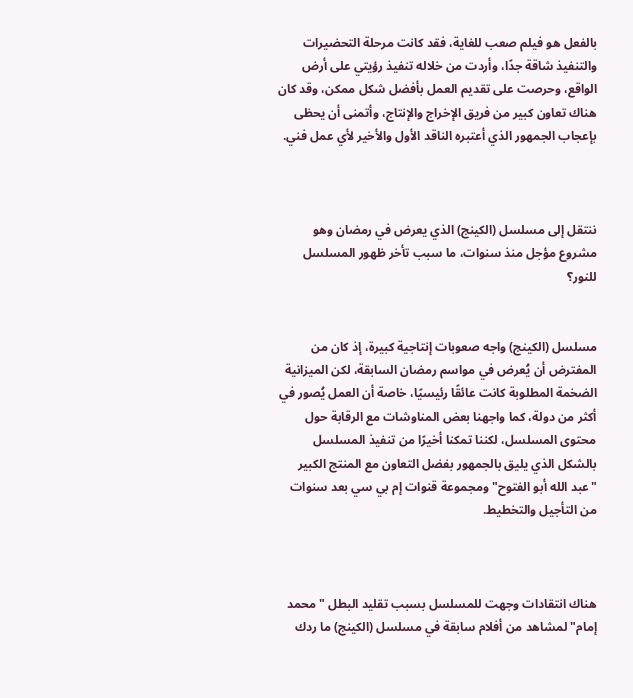بالفعل هو فيلم صعب للغاية، فقد كانت مرحلة التحضيرات والتنفيذ شاقة جدًا، وأردت من خلاله تنفيذ رؤيتي على أرض الواقع، وحرصت على تقديم العمل بأفضل شكل ممكن، وقد كان هناك تعاون كبير من فريق الإخراج والإنتاج، وأتمنى أن يحظى بإعجاب الجمهور الذي أعتبره الناقد الأول والأخير لأي عمل فني.



ننتقل إلى مسلسل (الكينج) الذي يعرض في رمضان وهو مشروع مؤجل منذ سنوات، ما سبب تأخر ظهور المسلسل للنور؟


مسلسل (الكينج) واجه صعوبات إنتاجية كبيرة، إذ كان من المفترض أن يُعرض في مواسم رمضان السابقة، لكن الميزانية الضخمة المطلوبة كانت عائقًا رئيسيًا، خاصة أن العمل يُصور في أكثر من دولة، كما واجهنا بعض المناوشات مع الرقابة حول محتوى المسلسل، لكننا تمكنا أخيرًا من تنفيذ المسلسل بالشكل الذي يليق بالجمهور بفضل التعاون مع المنتج الكبير "عبد الله أبو الفتوح" ومجموعة قنوات إم بي سي بعد سنوات من التأجيل والتخطيط.



هناك انتقادات وجهت للمسلسل بسبب تقليد البطل "محمد إمام" لمشاهد من أفلام سابقة في مسلسل (الكينج) ما ردك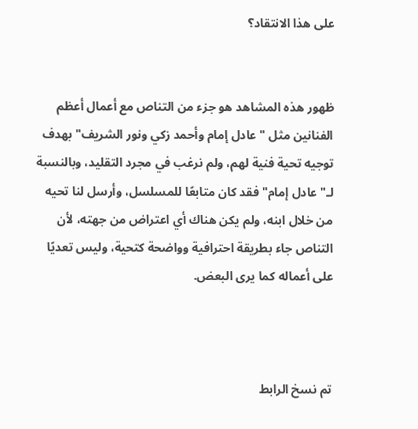على هذا الانتقاد؟


ظهور هذه المشاهد هو جزء من التناص مع أعمال أعظم الفنانين مثل "عادل إمام وأحمد زكي ونور الشريف" بهدف توجيه تحية فنية لهم، ولم نرغب في مجرد التقليد، وبالنسبة لـ"عادل إمام" فقد كان متابعًا للمسلسل، وأرسل لنا تحيه من خلال ابنه، ولم يكن هناك أي اعتراض من جهته، لأن التناص جاء بطريقة احترافية وواضحة كتحية، وليس تعديًا على أعماله كما يرى البعض.



تم نسخ الرابط